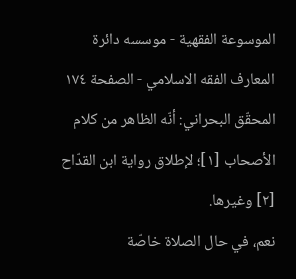الموسوعة الفقهية - موسسه دائرة المعارف الفقه الاسلامي - الصفحة ١٧٤
المحقّق البحراني: أنّه الظاهر من كلام الأصحاب [١]؛ لإطلاق رواية ابن القدّاح [٢] وغيرها.
نعم، في حال الصلاة خاصّة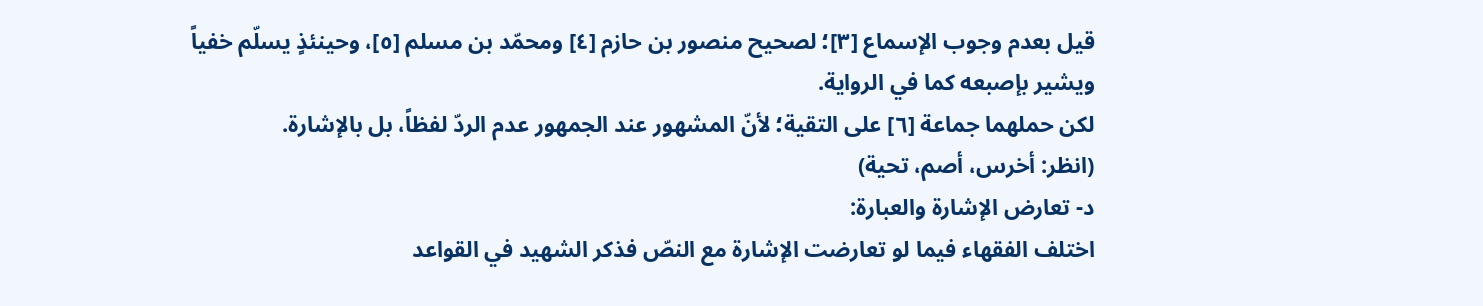قيل بعدم وجوب الإسماع [٣]؛ لصحيح منصور بن حازم [٤] ومحمّد بن مسلم [٥]، وحينئذٍ يسلّم خفياً ويشير بإصبعه كما في الرواية.
لكن حملهما جماعة [٦] على التقية؛ لأنّ المشهور عند الجمهور عدم الردّ لفظاً، بل بالإشارة.
(انظر: أخرس، أصم، تحية)
د- تعارض الإشارة والعبارة:
اختلف الفقهاء فيما لو تعارضت الإشارة مع النصّ فذكر الشهيد في القواعد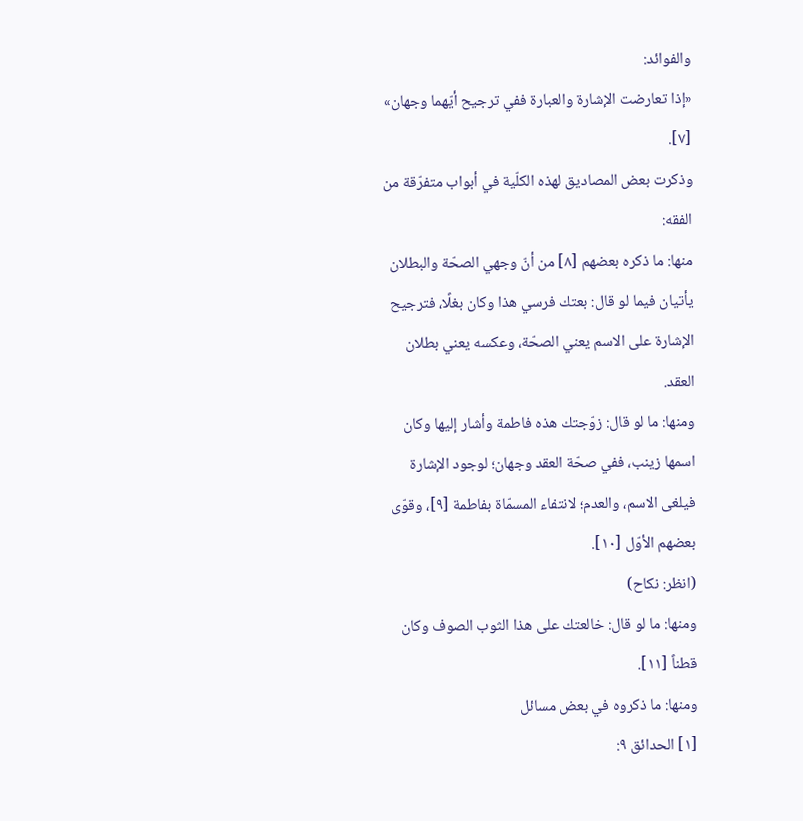والفوائد:
«إذا تعارضت الإشارة والعبارة ففي ترجيح أيّهما وجهان» [٧].
وذكرت بعض المصاديق لهذه الكلّية في أبواب متفرّقة من الفقه:
منها: ما ذكره بعضهم [٨] من أنّ وجهي الصحّة والبطلان يأتيان فيما لو قال: بعتك فرسي هذا وكان بغلًا، فترجيح الإشارة على الاسم يعني الصحّة، وعكسه يعني بطلان العقد.
ومنها: ما لو قال: زوّجتك هذه فاطمة وأشار إليها وكان اسمها زينب، ففي صحّة العقد وجهان؛ لوجود الإشارة فيلغى الاسم، والعدم؛ لانتفاء المسمّاة بفاطمة [٩]، وقوّى بعضهم الأوّل [١٠].
(انظر: نكاح)
ومنها: ما لو قال: خالعتك على هذا الثوب الصوف وكان قطناً [١١].
ومنها: ما ذكروه في بعض مسائل
[١] الحدائق ٩: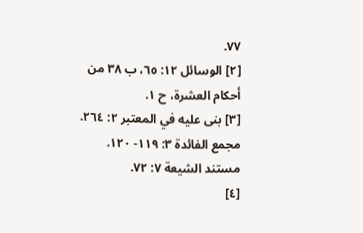٧٧.
[٢] الوسائل ١٢: ٦٥، ب ٣٨ من أحكام العشرة، ح ١.
[٣] بنى عليه في المعتبر ٢: ٢٦٤. مجمع الفائدة ٣: ١١٩- ١٢٠. مستند الشيعة ٧: ٧٢.
[٤]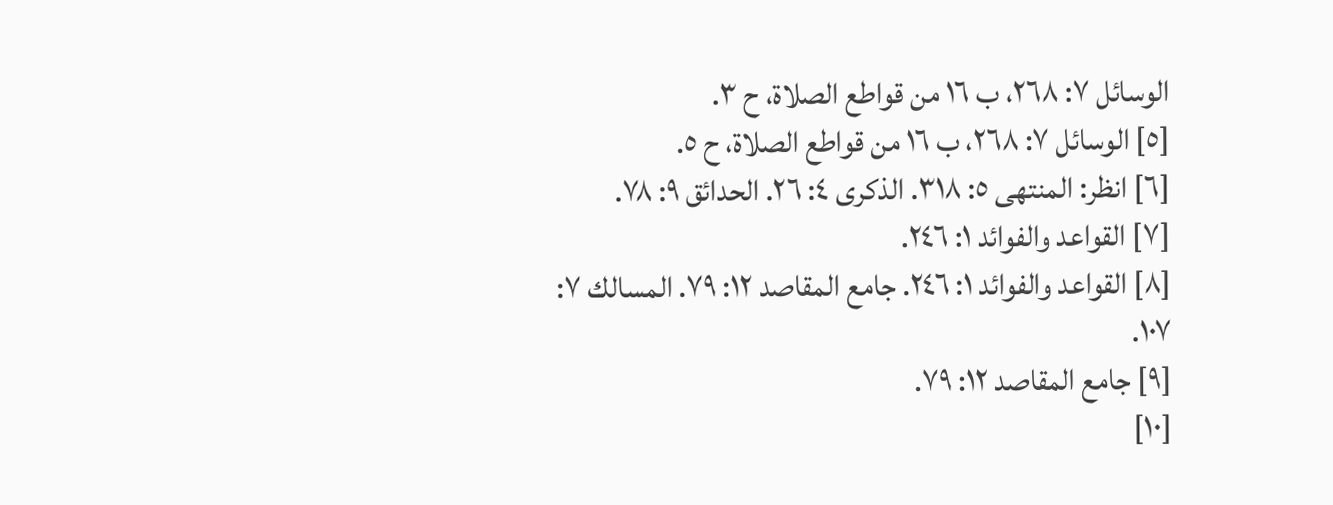الوسائل ٧: ٢٦٨، ب ١٦ من قواطع الصلاة، ح ٣.
[٥] الوسائل ٧: ٢٦٨، ب ١٦ من قواطع الصلاة، ح ٥.
[٦] انظر: المنتهى ٥: ٣١٨. الذكرى ٤: ٢٦. الحدائق ٩: ٧٨.
[٧] القواعد والفوائد ١: ٢٤٦.
[٨] القواعد والفوائد ١: ٢٤٦. جامع المقاصد ١٢: ٧٩. المسالك ٧: ١٠٧.
[٩] جامع المقاصد ١٢: ٧٩.
[١٠]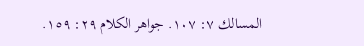المسالك ٧: ١٠٧. جواهر الكلام ٢٩: ١٥٩.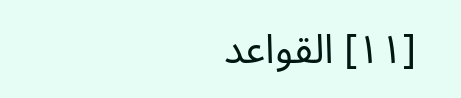[١١] القواعد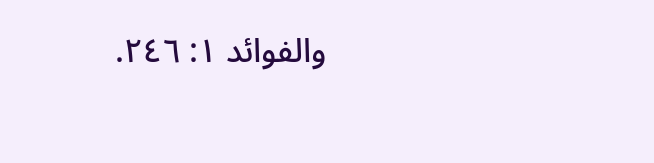والفوائد ١: ٢٤٦.